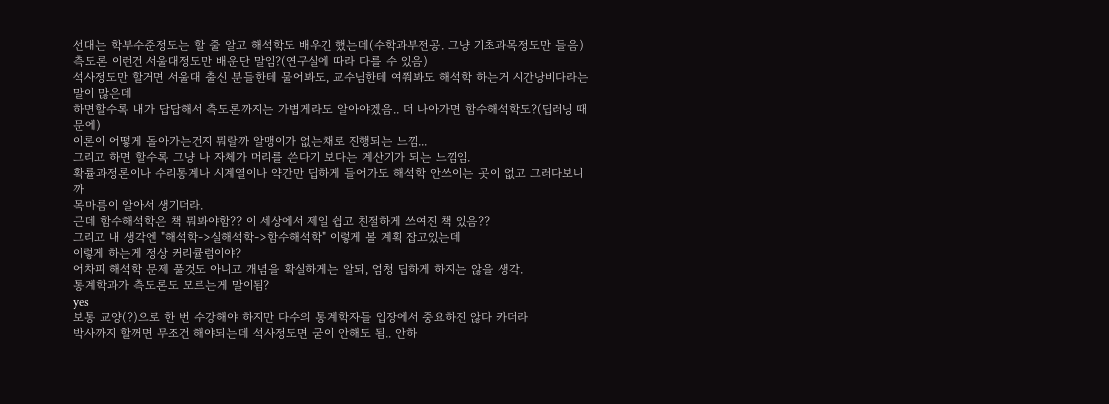선대는 학부수준정도는 할 줄 알고 해석학도 배우긴 했는데(수학과부전공. 그냥 기초과목정도만 들음)
측도론 이런건 서울대정도만 배운단 말임?(연구실에 따라 다를 수 있음)
석사정도만 할거면 서울대 출신 분들한테 물어봐도, 교수님한테 여쭤봐도 해석학 하는거 시간낭비다라는 말이 많은데
하면할수록 내가 답답해서 측도론까지는 가볍게라도 알아야겠음.. 더 나아가면 함수해석학도?(딥러닝 때문에)
이론이 어떻게 돌아가는건지 뭐랄까 알맹이가 없는채로 진행되는 느낌...
그리고 하면 할수록 그냥 나 자체가 머리를 쓴다기 보다는 계산기가 되는 느낌임.
확률과정론이나 수리통계나 시계열이나 약간만 딥하게 들어가도 해석학 안쓰이는 곳이 없고 그러다보니까
목마름이 알아서 생기더라.
근데 함수해석학은 책 뭐봐야함?? 이 세상에서 제일 쉽고 친절하게 쓰여진 책 있음??
그리고 내 생각엔 "해석학->실해석학->함수해석학" 이렇게 볼 계획 잡고있는데
이렇게 하는게 정상 커리큘럼이야?
어차피 해석학 문제 풀것도 아니고 개념을 확실하게는 알되, 엄청 딥하게 하지는 않을 생각.
통계학과가 측도론도 모르는게 말이됨?
yes
보통 교양(?)으로 한 번 수강해야 하지만 다수의 통계학자들 입장에서 중요하진 않다 카더라
박사까지 할꺼면 무조건 해야되는데 석사정도면 굳이 안해도 됨.. 안하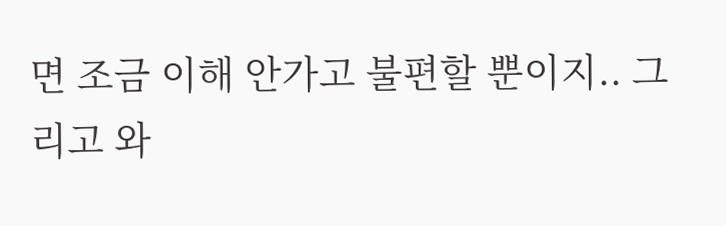면 조금 이해 안가고 불편할 뿐이지.. 그리고 와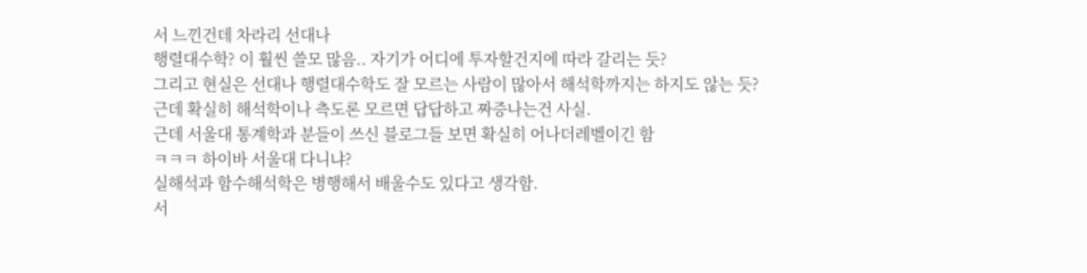서 느낀건데 차라리 선대나
행렬대수학? 이 훨씬 쓸모 많음.. 자기가 어디에 투자할건지에 따라 갈리는 듯?
그리고 현실은 선대나 행렬대수학도 잘 모르는 사람이 많아서 해석학까지는 하지도 않는 듯?
근데 확실히 해석학이나 측도론 모르면 답답하고 짜증나는건 사실.
근데 서울대 통계학과 분들이 쓰신 블로그들 보면 확실히 어나더레벨이긴 함
ㅋㅋㅋ 하이바 서울대 다니냐?
실해석과 함수해석학은 병행해서 배울수도 있다고 생각함.
서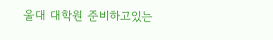울대 대학원 준비하고있는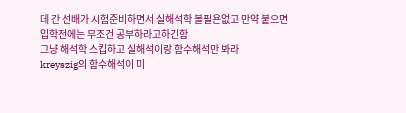데 간 선배가 시험준비하면서 실해석학 볼필욘없고 만약 붙으면 입학전에는 무조건 공부하라고하긴함
그냥 해석학 스킵하고 실해석이랑 함수해석만 봐라
kreyszig의 함수해석이 미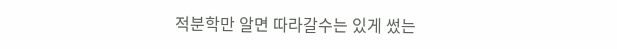적분학만 알면 따라갈수는 있게 썼는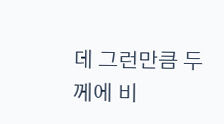데 그런만큼 두께에 비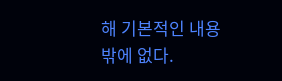해 기본적인 내용밖에 없다.